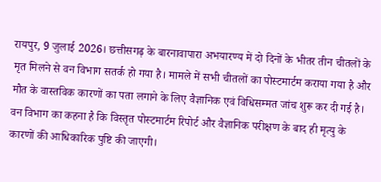रायपुर, 9 जुलाई 2026। छत्तीसगढ़ के बारनावापारा अभयारण्य में दो दिनों के भीतर तीन चीतलों के मृत मिलने से वन विभाग सतर्क हो गया है। मामले में सभी चीतलों का पोस्टमार्टम कराया गया है और मौत के वास्तविक कारणों का पता लगाने के लिए वैज्ञानिक एवं विधिसम्मत जांच शुरू कर दी गई है। वन विभाग का कहना है कि विस्तृत पोस्टमार्टम रिपोर्ट और वैज्ञानिक परीक्षण के बाद ही मृत्यु के कारणों की आधिकारिक पुष्टि की जाएगी।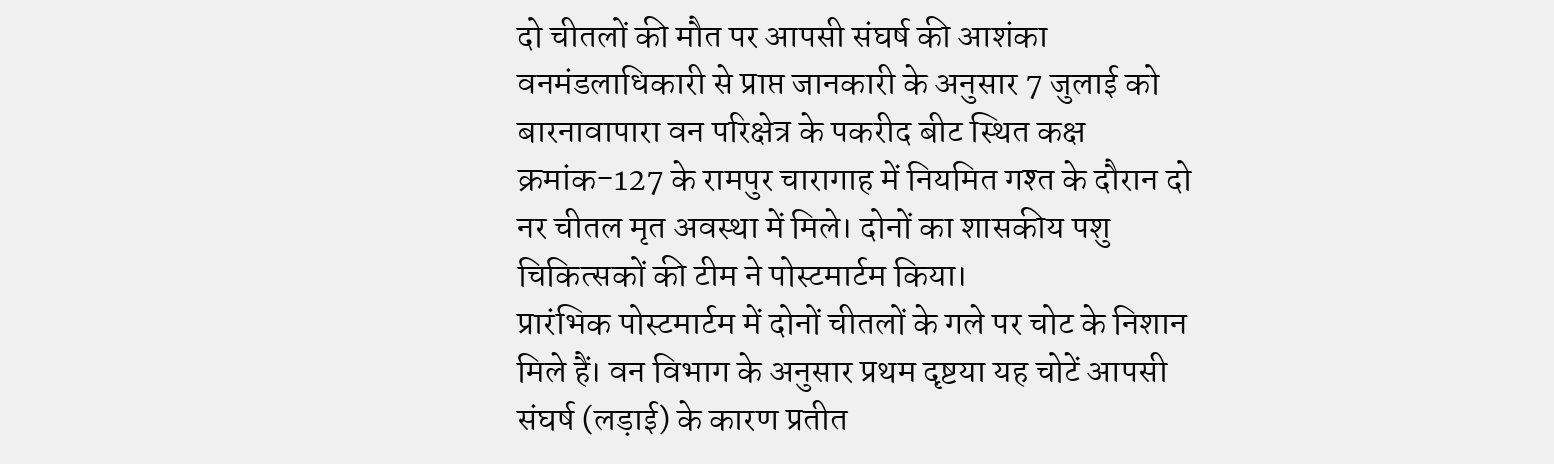दो चीतलों की मौत पर आपसी संघर्ष की आशंका
वनमंडलाधिकारी से प्राप्त जानकारी के अनुसार 7 जुलाई को बारनावापारा वन परिक्षेत्र के पकरीद बीट स्थित कक्ष क्रमांक-127 के रामपुर चारागाह में नियमित गश्त के दौरान दो नर चीतल मृत अवस्था में मिले। दोनों का शासकीय पशु चिकित्सकों की टीम ने पोस्टमार्टम किया।
प्रारंभिक पोस्टमार्टम में दोनों चीतलों के गले पर चोट के निशान मिले हैं। वन विभाग के अनुसार प्रथम दृष्टया यह चोटें आपसी संघर्ष (लड़ाई) के कारण प्रतीत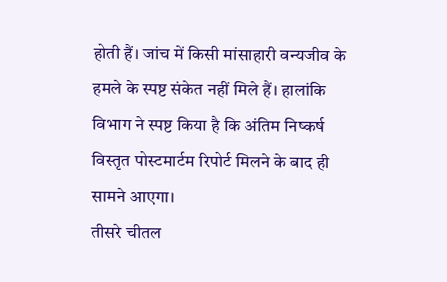होती हैं। जांच में किसी मांसाहारी वन्यजीव के हमले के स्पष्ट संकेत नहीं मिले हैं। हालांकि विभाग ने स्पष्ट किया है कि अंतिम निष्कर्ष विस्तृत पोस्टमार्टम रिपोर्ट मिलने के बाद ही सामने आएगा।
तीसरे चीतल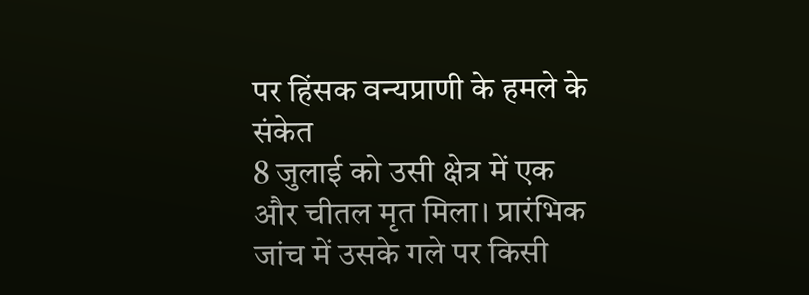पर हिंसक वन्यप्राणी के हमले के संकेत
8 जुलाई को उसी क्षेत्र में एक और चीतल मृत मिला। प्रारंभिक जांच में उसके गले पर किसी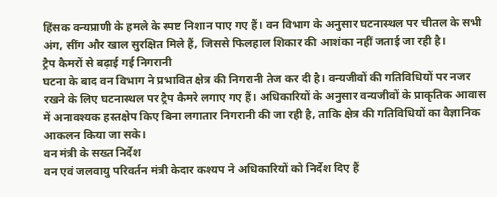हिंसक वन्यप्राणी के हमले के स्पष्ट निशान पाए गए हैं। वन विभाग के अनुसार घटनास्थल पर चीतल के सभी अंग, सींग और खाल सुरक्षित मिले हैं, जिससे फिलहाल शिकार की आशंका नहीं जताई जा रही है।
ट्रैप कैमरों से बढ़ाई गई निगरानी
घटना के बाद वन विभाग ने प्रभावित क्षेत्र की निगरानी तेज कर दी है। वन्यजीवों की गतिविधियों पर नजर रखने के लिए घटनास्थल पर ट्रैप कैमरे लगाए गए हैं। अधिकारियों के अनुसार वन्यजीवों के प्राकृतिक आवास में अनावश्यक हस्तक्षेप किए बिना लगातार निगरानी की जा रही है, ताकि क्षेत्र की गतिविधियों का वैज्ञानिक आकलन किया जा सके।
वन मंत्री के सख्त निर्देश
वन एवं जलवायु परिवर्तन मंत्री केदार कश्यप ने अधिकारियों को निर्देश दिए हैं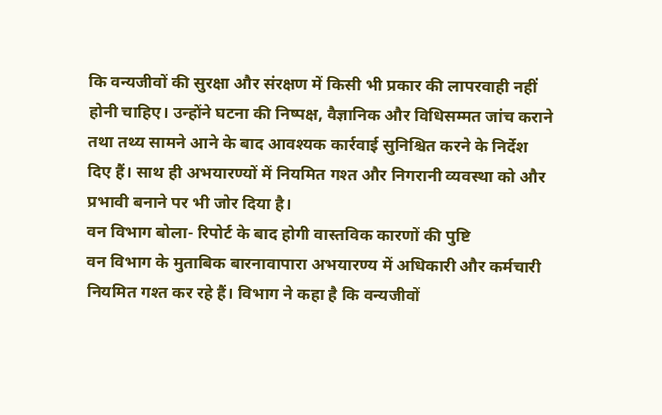कि वन्यजीवों की सुरक्षा और संरक्षण में किसी भी प्रकार की लापरवाही नहीं होनी चाहिए। उन्होंने घटना की निष्पक्ष, वैज्ञानिक और विधिसम्मत जांच कराने तथा तथ्य सामने आने के बाद आवश्यक कार्रवाई सुनिश्चित करने के निर्देश दिए हैं। साथ ही अभयारण्यों में नियमित गश्त और निगरानी व्यवस्था को और प्रभावी बनाने पर भी जोर दिया है।
वन विभाग बोला- रिपोर्ट के बाद होगी वास्तविक कारणों की पुष्टि
वन विभाग के मुताबिक बारनावापारा अभयारण्य में अधिकारी और कर्मचारी नियमित गश्त कर रहे हैं। विभाग ने कहा है कि वन्यजीवों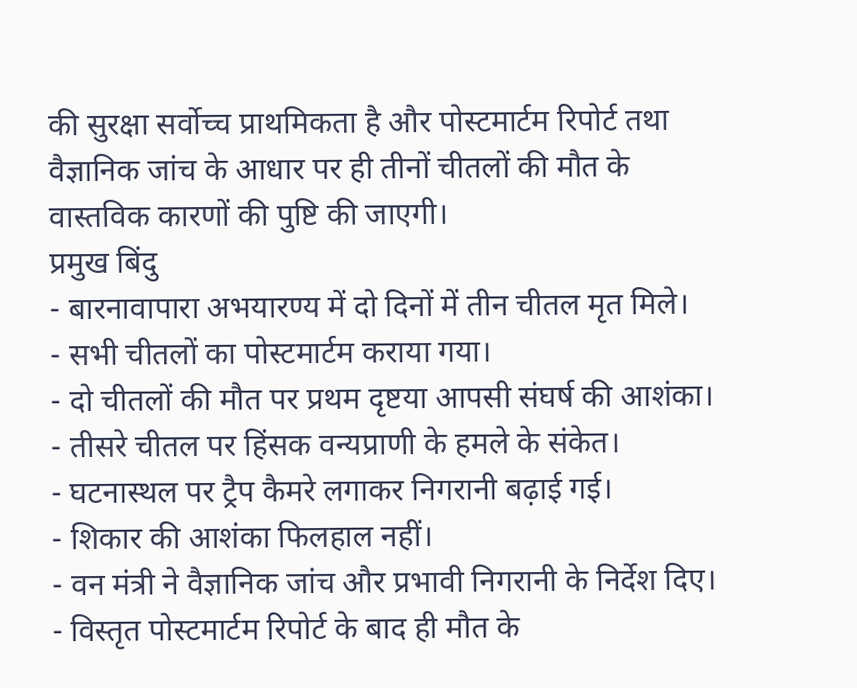की सुरक्षा सर्वोच्च प्राथमिकता है और पोस्टमार्टम रिपोर्ट तथा वैज्ञानिक जांच के आधार पर ही तीनों चीतलों की मौत के वास्तविक कारणों की पुष्टि की जाएगी।
प्रमुख बिंदु
- बारनावापारा अभयारण्य में दो दिनों में तीन चीतल मृत मिले।
- सभी चीतलों का पोस्टमार्टम कराया गया।
- दो चीतलों की मौत पर प्रथम दृष्टया आपसी संघर्ष की आशंका।
- तीसरे चीतल पर हिंसक वन्यप्राणी के हमले के संकेत।
- घटनास्थल पर ट्रैप कैमरे लगाकर निगरानी बढ़ाई गई।
- शिकार की आशंका फिलहाल नहीं।
- वन मंत्री ने वैज्ञानिक जांच और प्रभावी निगरानी के निर्देश दिए।
- विस्तृत पोस्टमार्टम रिपोर्ट के बाद ही मौत के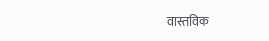वास्तविक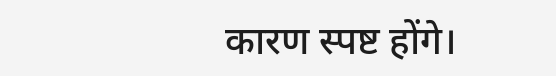कारण स्पष्ट होंगे।